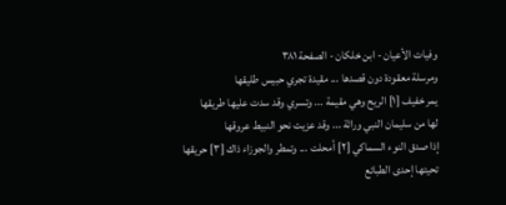وفيات الأعيان - ابن خلكان - الصفحة ٣٨١
ومرسلة معقودة دون قصدها ... مقيدة تجري حبيس طليقها
يمر خفيف [١] الريح وهي مقيمة ... وتسري وقد سدت عليها طريقها
لها من سليمان النبي وراثة ... وقد عزيت نحو النبيط عروقها
إذا صدق النوء السماكي [٢] أمحلت ... وتمطر والجوزاء ذاك [٣] حريقها
تحيتها إحدى الطبائع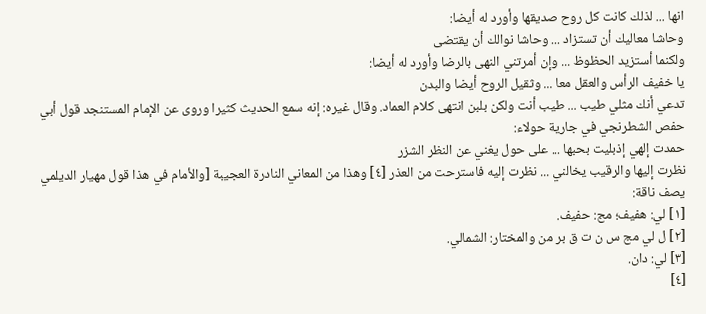انها ... لذلك كانت كل روح صديقها وأورد له أيضا:
وحاشا معاليك أن تستزاد ... وحاشا نوالك أن يقتضى
ولكنما أستزيد الحظوظ ... وإن أمرتني النهى بالرضا وأورد له أيضا:
يا خفيف الرأس والعقل معا ... وثقيل الروح أيضا والبدن
تدعي أنك مثلي طيب ... طيب أنت ولكن بلبن انتهى كلام العماد. وقال غيره: إنه سمع الحديث كثيرا وروى عن الإمام المستنجد قول أبي حفص الشطرنجي في جارية حولاء:
حمدت إلهي إذبليت بحبها ... على حول يغني عن النظر الشزر
نظرت إليها والرقيب يخالني ... نظرت إليه فاسترحت من العذر [٤] وهذا من المعاني النادرة العجيبة [والأمام في هذا قول مهيار الديلمي يصف ناقة:
[١] لي: هفيف؛ مج: حفيف.
[٢] ل لي مج س ن ت ق بر من والمختار: الشمالي.
[٣] لي: دان.
[٤]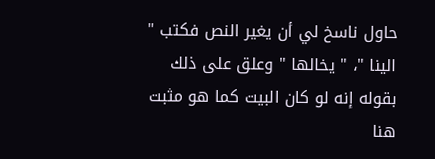حاول ناسخ لي أن يغير النص فكتب " الينا "، " يخالها " وعلق على ذلك بقوله إنه لو كان البيت كما هو مثبت هنا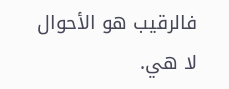فالرقيب هو الأحوال لا هي.